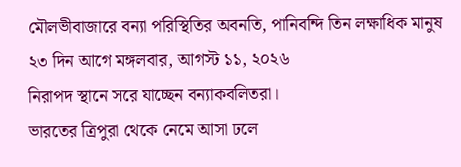মৌলভীবাজারে বন্যা পরিস্থিতির অবনতি, পানিবন্দি তিন লক্ষাধিক মানুষ
২৩ দিন আগে মঙ্গলবার, আগস্ট ১১, ২০২৬
নিরাপদ স্থানে সরে যাচ্ছেন বন্যাকবলিতরা।
ভারতের ত্রিপুরা থেকে নেমে আসা ঢলে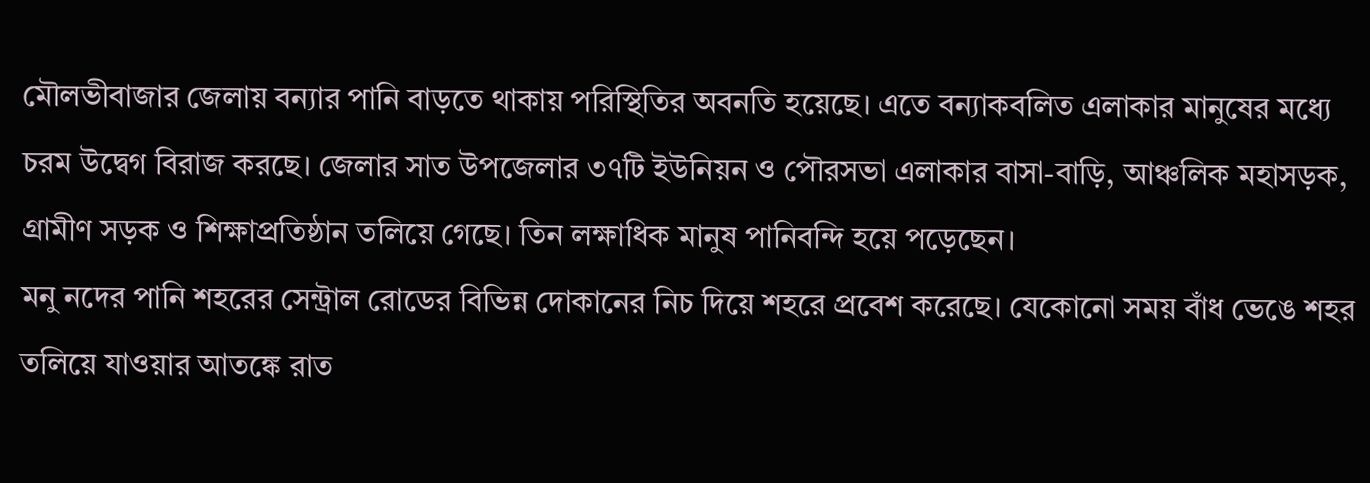মৌলভীবাজার জেলায় বন্যার পানি বাড়তে থাকায় পরিস্থিতির অবনতি হয়েছে। এতে বন্যাকবলিত এলাকার মানুষের মধ্যে চরম উদ্বেগ বিরাজ করছে। জেলার সাত উপজেলার ৩৭টি ইউনিয়ন ও পৌরসভা এলাকার বাসা-বাড়ি, আঞ্চলিক মহাসড়ক, গ্রামীণ সড়ক ও শিক্ষাপ্রতিষ্ঠান তলিয়ে গেছে। তিন লক্ষাধিক মানুষ পানিবন্দি হয়ে পড়েছেন।
মনু নদের পানি শহরের সেন্ট্রাল রোডের বিভিন্ন দোকানের নিচ দিয়ে শহরে প্রবেশ করেছে। যেকোনো সময় বাঁধ ভেঙে শহর তলিয়ে যাওয়ার আতঙ্কে রাত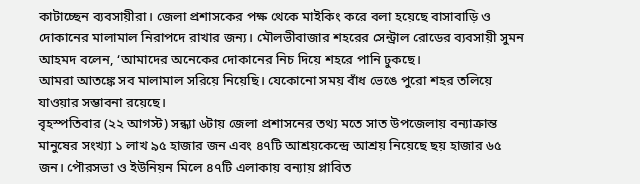কাটাচ্ছেন ব্যবসায়ীরা। জেলা প্রশাসকের পক্ষ থেকে মাইকিং করে বলা হয়েছে বাসাবাড়ি ও দোকানের মালামাল নিরাপদে রাখার জন্য। মৌলভীবাজার শহরের সেন্ট্রাল রোডের ব্যবসায়ী সুমন আহমদ বলেন, ‘আমাদের অনেকের দোকানের নিচ দিয়ে শহরে পানি ঢুকছে।
আমরা আতঙ্কে সব মালামাল সরিয়ে নিয়েছি। যেকোনো সময় বাঁধ ভেঙে পুরো শহর তলিয়ে যাওয়ার সম্ভাবনা রয়েছে।
বৃহস্পতিবার (২২ আগস্ট) সন্ধ্যা ৬টায় জেলা প্রশাসনের তথ্য মতে সাত উপজেলায় বন্যাক্রান্ত মানুষের সংখ্যা ১ লাখ ৯৫ হাজার জন এবং ৪৭টি আশ্রয়কেন্দ্রে আশ্রয় নিয়েছে ছয় হাজার ৬৫ জন। পৌরসভা ও ইউনিয়ন মিলে ৪৭টি এলাকায় বন্যায় প্লাবিত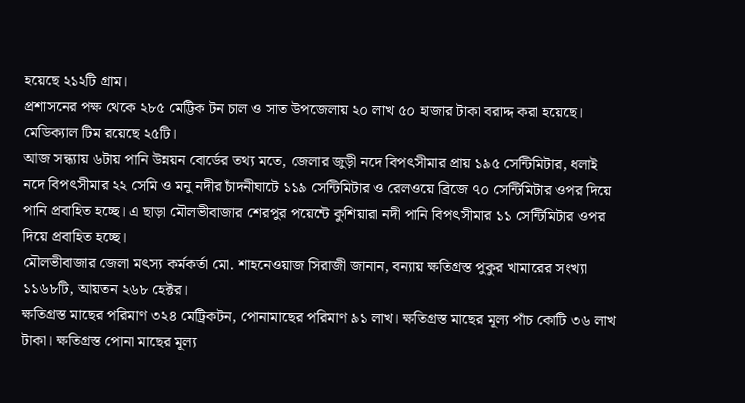হয়েছে ২১২টি গ্রাম।
প্রশাসনের পক্ষ থেকে ২৮৫ মেট্টিক টন চাল ও সাত উপজেলায় ২০ লাখ ৫০ হাজার টাকা বরাদ্দ করা হয়েছে। মেডিক্যাল টিম রয়েছে ২৫টি।
আজ সন্ধ্যায় ৬টায় পানি উন্নয়ন বোর্ডের তথ্য মতে, জেলার জুড়ী নদে বিপৎসীমার প্রায় ১৯৫ সেন্টিমিটার, ধলাই নদে বিপৎসীমার ২২ সেমি ও মনু নদীর চাঁদনীঘাটে ১১৯ সেন্টিমিটার ও রেলওয়ে ব্রিজে ৭০ সেন্টিমিটার ওপর দিয়ে পানি প্রবাহিত হচ্ছে। এ ছাড়া মৌলভীবাজার শেরপুর পয়েন্টে কুশিয়ারা নদী পানি বিপৎসীমার ১১ সেন্টিমিটার ওপর দিয়ে প্রবাহিত হচ্ছে।
মৌলভীবাজার জেলা মৎস্য কর্মকর্তা মো. শাহনেওয়াজ সিরাজী জানান, বন্যায় ক্ষতিগ্রস্ত পুকুর খামারের সংখ্যা ১১৬৮টি, আয়তন ২৬৮ হেক্টর।
ক্ষতিগ্রস্ত মাছের পরিমাণ ৩২৪ মেট্রিকটন, পোনামাছের পরিমাণ ৯১ লাখ। ক্ষতিগ্রস্ত মাছের মূল্য পাঁচ কোটি ৩৬ লাখ টাকা। ক্ষতিগ্রস্ত পোনা মাছের মূল্য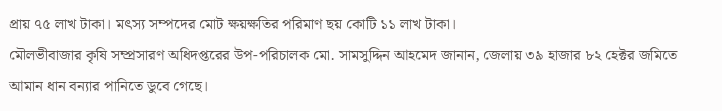প্রায় ৭৫ লাখ টাকা। মৎস্য সম্পদের মোট ক্ষয়ক্ষতির পরিমাণ ছয় কোটি ১১ লাখ টাকা।
মৌলভীবাজার কৃষি সম্প্রসারণ অধিদপ্তরের উপ-পরিচালক মো. সামসুদ্দিন আহমেদ জানান, জেলায় ৩৯ হাজার ৮২ হেক্টর জমিতে আমান ধান বন্যার পানিতে ডুবে গেছে।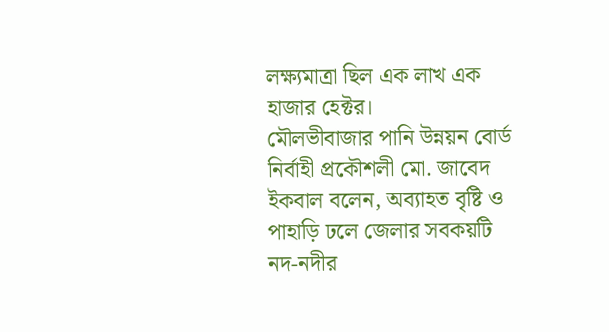লক্ষ্যমাত্রা ছিল এক লাখ এক হাজার হেক্টর।
মৌলভীবাজার পানি উন্নয়ন বোর্ড নির্বাহী প্রকৌশলী মো. জাবেদ ইকবাল বলেন, অব্যাহত বৃষ্টি ও পাহাড়ি ঢলে জেলার সবকয়টি নদ-নদীর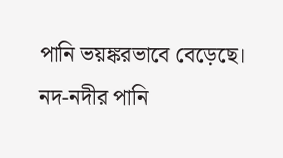পানি ভয়ঙ্করভাবে বেড়েছে। নদ-নদীর পানি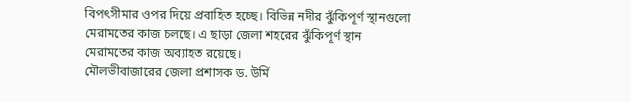বিপৎসীমার ওপর দিয়ে প্রবাহিত হচ্ছে। বিভিন্ন নদীর ঝুঁকিপূর্ণ স্থানগুলো মেরামতের কাজ চলছে। এ ছাড়া জেলা শহরের ঝুঁকিপূর্ণ স্থান মেরামতের কাজ অব্যাহত রয়েছে।
মৌলভীবাজারের জেলা প্রশাসক ড. উর্মি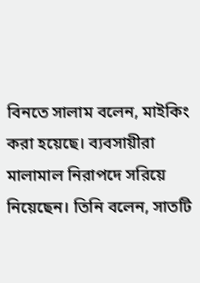বিনতে সালাম বলেন, মাইকিং করা হয়েছে। ব্যবসায়ীরা মালামাল নিরাপদে সরিয়ে নিয়েছেন। তিনি বলেন, সাতটি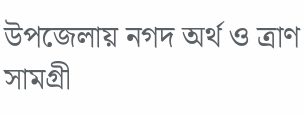উপজেলায় নগদ অর্থ ও ত্রাণ সামগ্রী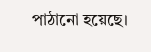পাঠানো হয়েছে।